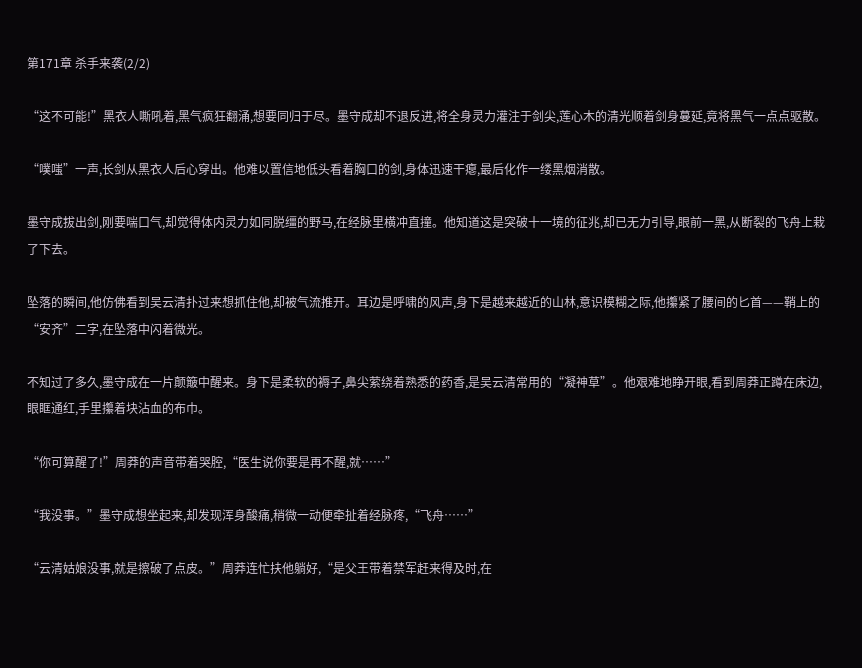第171章 杀手来袭(2/2)

“这不可能!”黑衣人嘶吼着,黑气疯狂翻涌,想要同归于尽。墨守成却不退反进,将全身灵力灌注于剑尖,莲心木的清光顺着剑身蔓延,竟将黑气一点点驱散。

“噗嗤”一声,长剑从黑衣人后心穿出。他难以置信地低头看着胸口的剑,身体迅速干瘪,最后化作一缕黑烟消散。

墨守成拔出剑,刚要喘口气,却觉得体内灵力如同脱缰的野马,在经脉里横冲直撞。他知道这是突破十一境的征兆,却已无力引导,眼前一黑,从断裂的飞舟上栽了下去。

坠落的瞬间,他仿佛看到吴云清扑过来想抓住他,却被气流推开。耳边是呼啸的风声,身下是越来越近的山林,意识模糊之际,他攥紧了腰间的匕首——鞘上的“安齐”二字,在坠落中闪着微光。

不知过了多久,墨守成在一片颠簸中醒来。身下是柔软的褥子,鼻尖萦绕着熟悉的药香,是吴云清常用的“凝神草”。他艰难地睁开眼,看到周莽正蹲在床边,眼眶通红,手里攥着块沾血的布巾。

“你可算醒了!”周莽的声音带着哭腔,“医生说你要是再不醒,就……”

“我没事。”墨守成想坐起来,却发现浑身酸痛,稍微一动便牵扯着经脉疼,“飞舟……”

“云清姑娘没事,就是擦破了点皮。”周莽连忙扶他躺好,“是父王带着禁军赶来得及时,在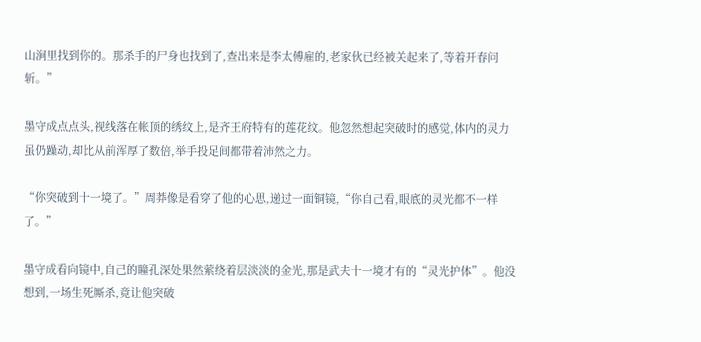山涧里找到你的。那杀手的尸身也找到了,查出来是李太傅雇的,老家伙已经被关起来了,等着开春问斩。”

墨守成点点头,视线落在帐顶的绣纹上,是齐王府特有的莲花纹。他忽然想起突破时的感觉,体内的灵力虽仍躁动,却比从前浑厚了数倍,举手投足间都带着沛然之力。

“你突破到十一境了。”周莽像是看穿了他的心思,递过一面铜镜,“你自己看,眼底的灵光都不一样了。”

墨守成看向镜中,自己的瞳孔深处果然萦绕着层淡淡的金光,那是武夫十一境才有的“灵光护体”。他没想到,一场生死厮杀,竟让他突破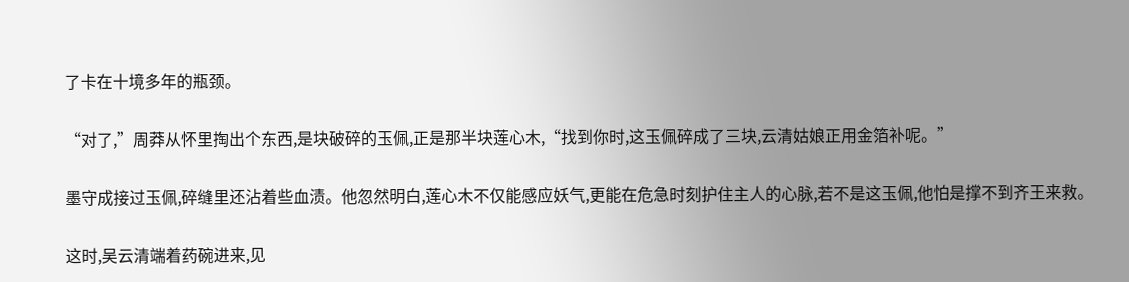了卡在十境多年的瓶颈。

“对了,”周莽从怀里掏出个东西,是块破碎的玉佩,正是那半块莲心木,“找到你时,这玉佩碎成了三块,云清姑娘正用金箔补呢。”

墨守成接过玉佩,碎缝里还沾着些血渍。他忽然明白,莲心木不仅能感应妖气,更能在危急时刻护住主人的心脉,若不是这玉佩,他怕是撑不到齐王来救。

这时,吴云清端着药碗进来,见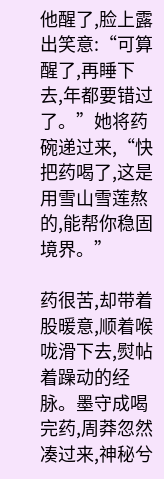他醒了,脸上露出笑意:“可算醒了,再睡下去,年都要错过了。”她将药碗递过来,“快把药喝了,这是用雪山雪莲熬的,能帮你稳固境界。”

药很苦,却带着股暖意,顺着喉咙滑下去,熨帖着躁动的经脉。墨守成喝完药,周莽忽然凑过来,神秘兮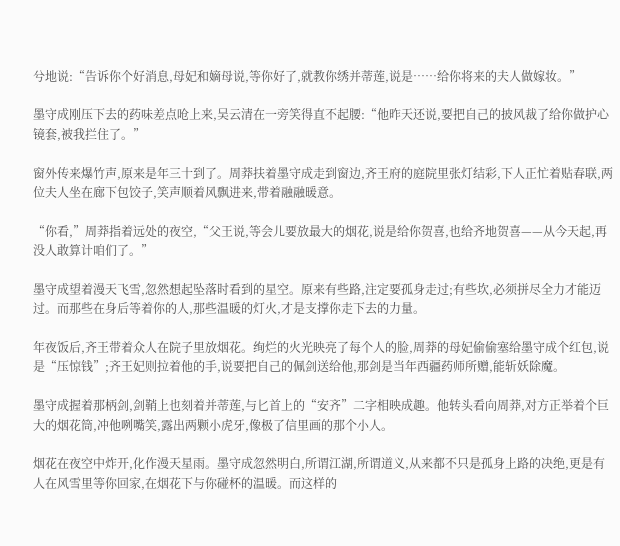兮地说:“告诉你个好消息,母妃和嫡母说,等你好了,就教你绣并蒂莲,说是……给你将来的夫人做嫁妆。”

墨守成刚压下去的药味差点呛上来,吴云清在一旁笑得直不起腰:“他昨天还说,要把自己的披风裁了给你做护心镜套,被我拦住了。”

窗外传来爆竹声,原来是年三十到了。周莽扶着墨守成走到窗边,齐王府的庭院里张灯结彩,下人正忙着贴春联,两位夫人坐在廊下包饺子,笑声顺着风飘进来,带着融融暖意。

“你看,”周莽指着远处的夜空,“父王说,等会儿要放最大的烟花,说是给你贺喜,也给齐地贺喜——从今天起,再没人敢算计咱们了。”

墨守成望着漫天飞雪,忽然想起坠落时看到的星空。原来有些路,注定要孤身走过;有些坎,必须拼尽全力才能迈过。而那些在身后等着你的人,那些温暖的灯火,才是支撑你走下去的力量。

年夜饭后,齐王带着众人在院子里放烟花。绚烂的火光映亮了每个人的脸,周莽的母妃偷偷塞给墨守成个红包,说是“压惊钱”;齐王妃则拉着他的手,说要把自己的佩剑送给他,那剑是当年西疆药师所赠,能斩妖除魔。

墨守成握着那柄剑,剑鞘上也刻着并蒂莲,与匕首上的“安齐”二字相映成趣。他转头看向周莽,对方正举着个巨大的烟花筒,冲他咧嘴笑,露出两颗小虎牙,像极了信里画的那个小人。

烟花在夜空中炸开,化作漫天星雨。墨守成忽然明白,所谓江湖,所谓道义,从来都不只是孤身上路的决绝,更是有人在风雪里等你回家,在烟花下与你碰杯的温暖。而这样的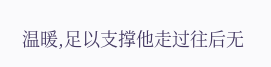温暖,足以支撑他走过往后无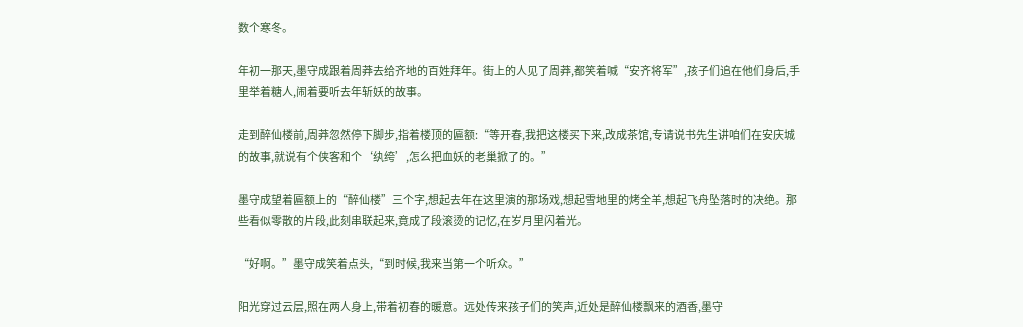数个寒冬。

年初一那天,墨守成跟着周莽去给齐地的百姓拜年。街上的人见了周莽,都笑着喊“安齐将军”,孩子们追在他们身后,手里举着糖人,闹着要听去年斩妖的故事。

走到醉仙楼前,周莽忽然停下脚步,指着楼顶的匾额:“等开春,我把这楼买下来,改成茶馆,专请说书先生讲咱们在安庆城的故事,就说有个侠客和个‘纨绔’,怎么把血妖的老巢掀了的。”

墨守成望着匾额上的“醉仙楼”三个字,想起去年在这里演的那场戏,想起雪地里的烤全羊,想起飞舟坠落时的决绝。那些看似零散的片段,此刻串联起来,竟成了段滚烫的记忆,在岁月里闪着光。

“好啊。”墨守成笑着点头,“到时候,我来当第一个听众。”

阳光穿过云层,照在两人身上,带着初春的暖意。远处传来孩子们的笑声,近处是醉仙楼飘来的酒香,墨守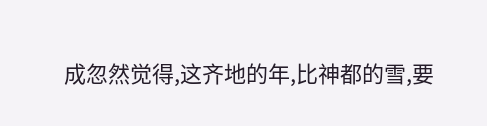成忽然觉得,这齐地的年,比神都的雪,要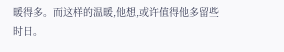暖得多。而这样的温暖,他想,或许值得他多留些时日。